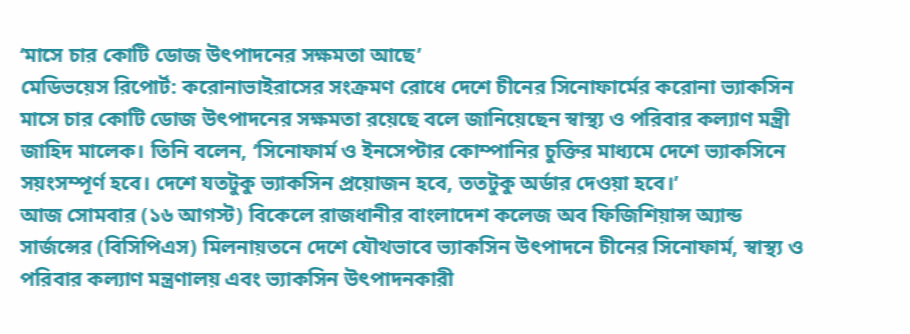‘মাসে চার কোটি ডোজ উৎপাদনের সক্ষমতা আছে’
মেডিভয়েস রিপোর্ট: করোনাভাইরাসের সংক্রমণ রোধে দেশে চীনের সিনোফার্মের করোনা ভ্যাকসিন মাসে চার কোটি ডোজ উৎপাদনের সক্ষমতা রয়েছে বলে জানিয়েছেন স্বাস্থ্য ও পরিবার কল্যাণ মন্ত্রী জাহিদ মালেক। তিনি বলেন, ‘সিনোফার্ম ও ইনসেপ্টার কোম্পানির চুক্তির মাধ্যমে দেশে ভ্যাকসিনে সয়ংসম্পূর্ণ হবে। দেশে যতটুকু ভ্যাকসিন প্রয়োজন হবে, ততটুকু অর্ডার দেওয়া হবে।’
আজ সোমবার (১৬ আগস্ট) বিকেলে রাজধানীর বাংলাদেশ কলেজ অব ফিজিশিয়ান্স অ্যান্ড সার্জন্সের (বিসিপিএস) মিলনায়তনে দেশে যৌথভাবে ভ্যাকসিন উৎপাদনে চীনের সিনোফার্ম, স্বাস্থ্য ও পরিবার কল্যাণ মন্ত্রণালয় এবং ভ্যাকসিন উৎপাদনকারী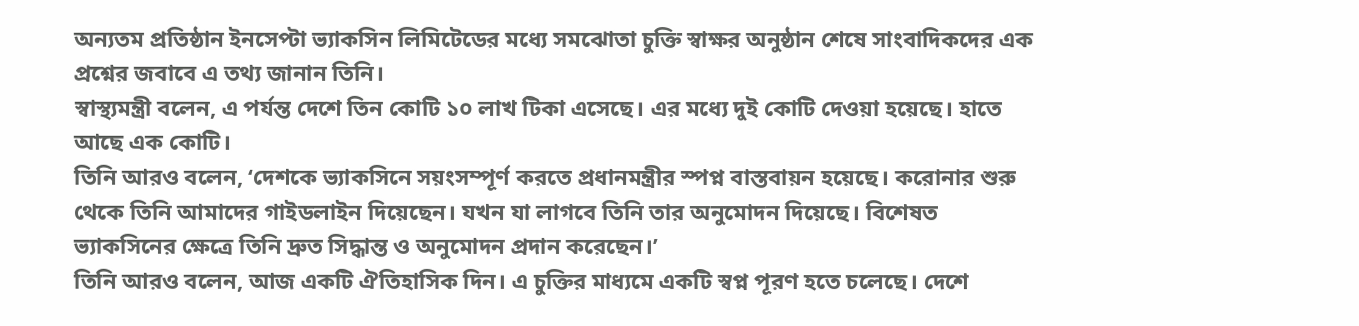অন্যতম প্রতিষ্ঠান ইনসেপ্টা ভ্যাকসিন লিমিটেডের মধ্যে সমঝোতা চুক্তি স্বাক্ষর অনুষ্ঠান শেষে সাংবাদিকদের এক প্রশ্নের জবাবে এ তথ্য জানান তিনি।
স্বাস্থ্যমন্ত্রী বলেন, এ পর্যন্ত দেশে তিন কোটি ১০ লাখ টিকা এসেছে। এর মধ্যে দুই কোটি দেওয়া হয়েছে। হাতে আছে এক কোটি।
তিনি আরও বলেন, ‘দেশকে ভ্যাকসিনে সয়ংসম্পূর্ণ করতে প্রধানমন্ত্রীর স্পপ্ন বাস্তবায়ন হয়েছে। করোনার শুরু থেকে তিনি আমাদের গাইডলাইন দিয়েছেন। যখন যা লাগবে তিনি তার অনুমোদন দিয়েছে। বিশেষত ভ্যাকসিনের ক্ষেত্রে তিনি দ্রুত সিদ্ধান্ত ও অনুমোদন প্রদান করেছেন।’
তিনি আরও বলেন, আজ একটি ঐতিহাসিক দিন। এ চুক্তির মাধ্যমে একটি স্বপ্ন পূরণ হতে চলেছে। দেশে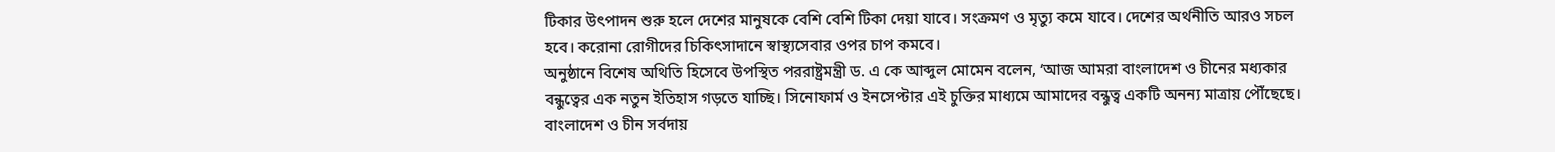টিকার উৎপাদন শুরু হলে দেশের মানুষকে বেশি বেশি টিকা দেয়া যাবে। সংক্রমণ ও মৃত্যু কমে যাবে। দেশের অর্থনীতি আরও সচল হবে। করোনা রোগীদের চিকিৎসাদানে স্বাস্থ্যসেবার ওপর চাপ কমবে।
অনুষ্ঠানে বিশেষ অথিতি হিসেবে উপস্থিত পররাষ্ট্রমন্ত্রী ড. এ কে আব্দুল মোমেন বলেন, ‘আজ আমরা বাংলাদেশ ও চীনের মধ্যকার বন্ধুত্বের এক নতুন ইতিহাস গড়তে যাচ্ছি। সিনোফার্ম ও ইনসেপ্টার এই চুক্তির মাধ্যমে আমাদের বন্ধুত্ব একটি অনন্য মাত্রায় পৌঁছেছে। বাংলাদেশ ও চীন সর্বদায়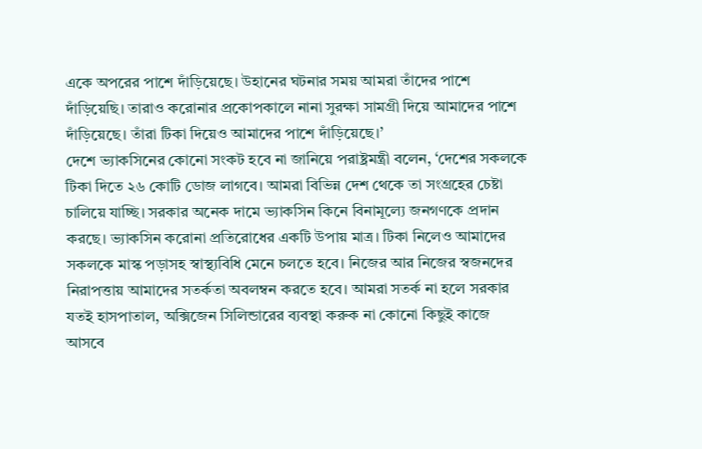একে অপরের পাশে দাঁড়িয়েছে। উহানের ঘটনার সময় আমরা তাঁদের পাশে দাঁড়িয়েছি। তারাও করোনার প্রকোপকালে নানা সুরক্ষা সামগ্রী দিয়ে আমাদের পাশে দাঁড়িয়েছে। তাঁরা টিকা দিয়েও আমাদের পাশে দাঁড়িয়েছে।’
দেশে ভ্যাকসিনের কোনো সংকট হবে না জানিয়ে পরাষ্ট্রমন্ত্রী বলেন, ‘দেশের সকলকে টিকা দিতে ২৬ কোটি ডোজ লাগবে। আমরা বিভিন্ন দেশ থেকে তা সংগ্রহের চেষ্টা চালিয়ে যাচ্ছি। সরকার অনেক দামে ভ্যাকসিন কিনে বিনামূল্যে জনগণকে প্রদান করছে। ভ্যাকসিন করোনা প্রতিরোধের একটি উপায় মাত্র। টিকা নিলেও আমাদের সকলকে মাস্ক পড়াসহ স্বাস্থ্যবিধি মেনে চলতে হবে। নিজের আর নিজের স্বজনদের নিরাপত্তায় আমাদের সতর্কতা অবলম্বন করতে হবে। আমরা সতর্ক না হলে সরকার যতই হাসপাতাল, অক্সিজেন সিলিন্ডারের ব্যবস্থা করুক না কোনো কিছুই কাজে আসবে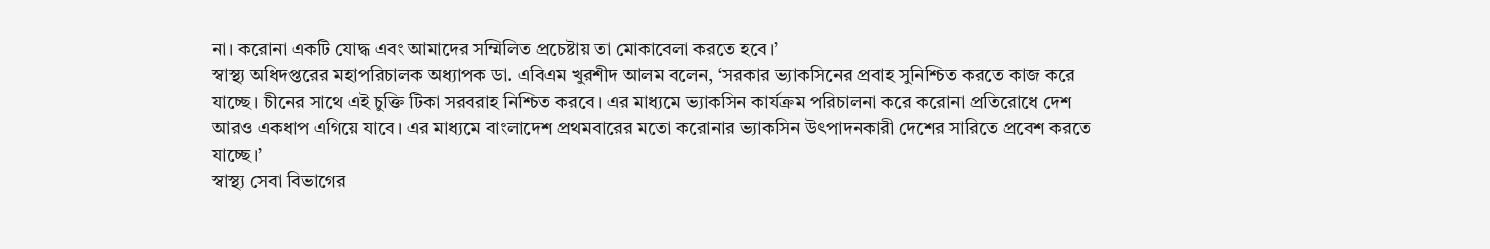না। করোনা একটি যোদ্ধ এবং আমাদের সম্মিলিত প্রচেষ্টায় তা মোকাবেলা করতে হবে।’
স্বাস্থ্য অধিদপ্তরের মহাপরিচালক অধ্যাপক ডা. এবিএম খুরশীদ আলম বলেন, ‘সরকার ভ্যাকসিনের প্রবাহ সুনিশ্চিত করতে কাজ করে যাচ্ছে। চীনের সাথে এই চুক্তি টিকা সরবরাহ নিশ্চিত করবে। এর মাধ্যমে ভ্যাকসিন কার্যক্রম পরিচালনা করে করোনা প্রতিরোধে দেশ আরও একধাপ এগিয়ে যাবে। এর মাধ্যমে বাংলাদেশ প্রথমবারের মতো করোনার ভ্যাকসিন উৎপাদনকারী দেশের সারিতে প্রবেশ করতে যাচ্ছে।’
স্বাস্থ্য সেবা বিভাগের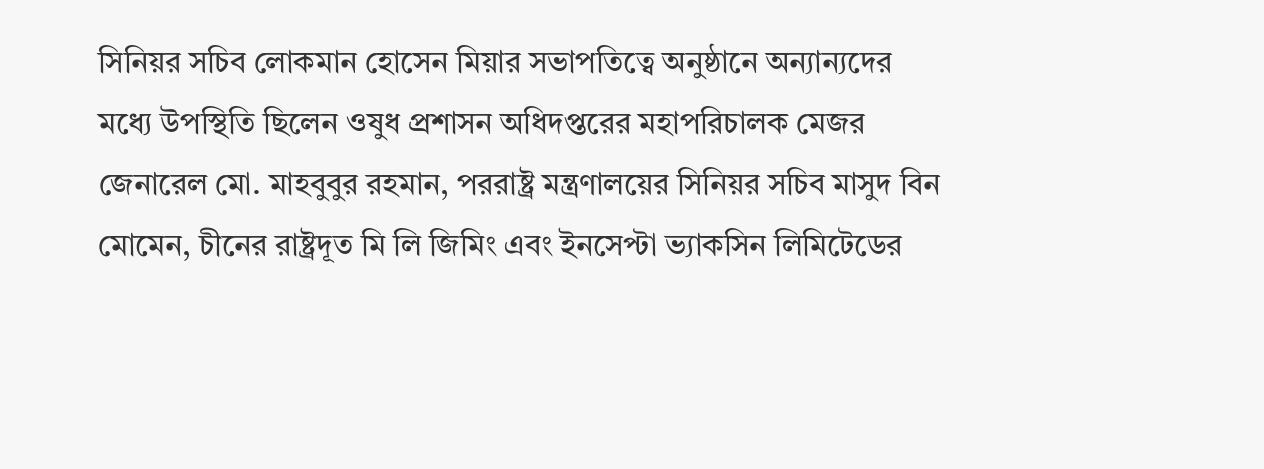সিনিয়র সচিব লোকমান হোসেন মিয়ার সভাপতিত্বে অনুষ্ঠানে অন্যান্যদের মধ্যে উপস্থিতি ছিলেন ওষুধ প্রশাসন অধিদপ্তরের মহাপরিচালক মেজর জেনারেল মো. মাহবুবুর রহমান, পররাষ্ট্র মন্ত্রণালয়ের সিনিয়র সচিব মাসুদ বিন মোমেন, চীনের রাষ্ট্রদূত মি লি জিমিং এবং ইনসেপ্টা ভ্যাকসিন লিমিটেডের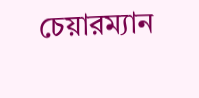চেয়ারম্যান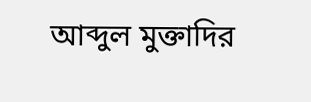আব্দুল মুক্তাদির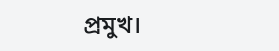প্রমুখ।